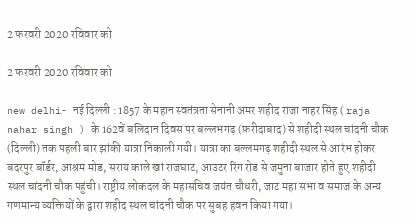2 फरवरी 2020 रविवार को

2 फरवरी 2020 रविवार को

new delhi- नई दिल्ली : 1857 के महान स्वतंत्रता सेनानी अमर शहीद राजा नाहर सिंह ( raja nahar singh ) के 162वें बलिदान दिवस पर बल्लभगढ़ (फ़रीदाबाद) से शहीदी स्थल चांदनी चौक (दिल्ली) तक पहली बार झांकी यात्रा निकाली गयी। यात्रा का बल्लमगढ़ शहीदी स्थल से आरंभ होकर बदरपुर बॉर्डर, आश्रम मोड, सराय काले खां राजघाट, आउटर रिंग रोड से जमुना बाजार होते हुए शहीदी स्थल चांदनी चौक पहुंची। राष्ट्रीय लोकदल के महासचिव जयंत चौधरी, जाट महा सभा व समाज के अन्य गणमान्य व्यक्तियों के द्वारा शहीद स्थल चांदनी चौक पर सुबह हवन किया गया।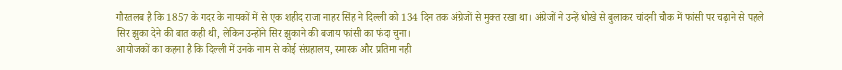गौरतलब है कि 1857 के गदर के नायकों में से एक शहीद राजा नाहर सिंह ने दिल्ली को 134 दिन तक अंग्रेजों से मुक्त रखा था। अंग्रेजों ने उन्हें धोखे से बुलाकर चांदनी चौक में फांसी पर चढ़ाने से पहले सिर झुका देने की बात कही थी, लेकिन उन्होंने सिर झुकाने की बजाय फांसी का फंदा चुना।
आयोजकों का कहना है कि दिल्ली में उनके नाम से कोई संग्रहालय, स्मारक और प्रतिमा नही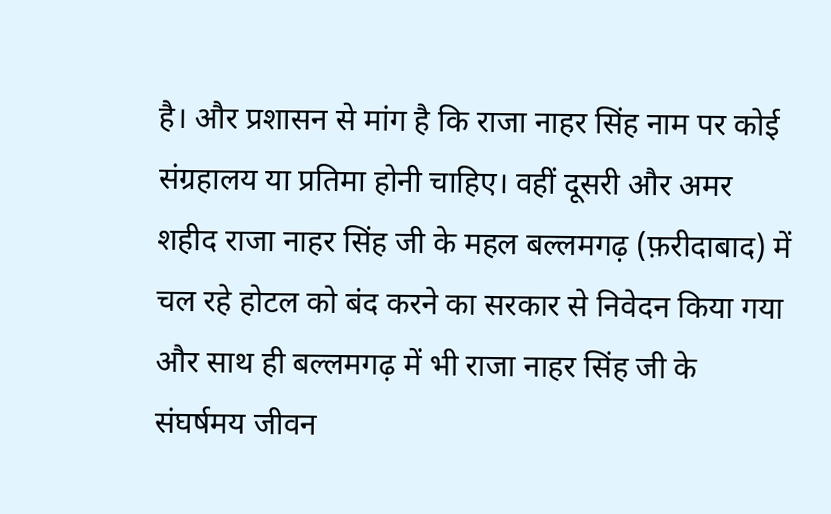है। और प्रशासन से मांग है कि राजा नाहर सिंह नाम पर कोई संग्रहालय या प्रतिमा होनी चाहिए। वहीं दूसरी और अमर शहीद राजा नाहर सिंह जी के महल बल्लमगढ़ (फ़रीदाबाद) में चल रहे होटल को बंद करने का सरकार से निवेदन किया गया और साथ ही बल्लमगढ़ में भी राजा नाहर सिंह जी के संघर्षमय जीवन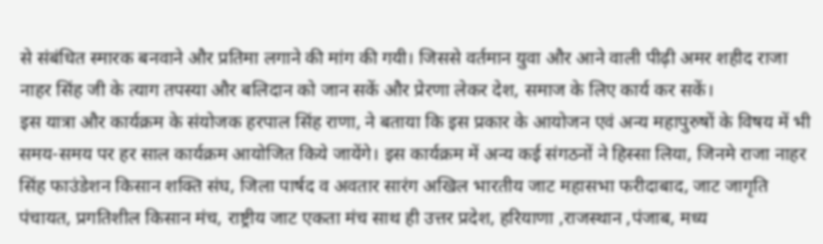से संबंधित स्मारक बनवाने और प्रतिमा लगाने की मांग की गयी। जिससे वर्तमान युवा और आने वाली पीढ़ी अमर शहीद राजा नाहर सिंह जी के त्याग तपस्या और बलिदान को जान सकें और प्रेरणा लेकर देश, समाज के लिए कार्य कर सकें।
इस यात्रा और कार्यक्रम के संयोजक हरपाल सिंह राणा, ने बताया कि इस प्रकार के आयोजन एवं अन्य महापुरुषों के विषय में भी समय-समय पर हर साल कार्यक्रम आयोजित किये जायेंगे। इस कार्यक्रम में अन्य कई संगठनों ने हिस्सा लिया, जिनमे राजा नाहर सिंह फाउंडेशन किसान शक्ति संघ, जिला पार्षद व अवतार सारंग अखिल भारतीय जाट महासभा फरीदाबाद, जाट जागृति पंचायत, प्रगतिशील किसान मंच, राष्ट्रीय जाट एकता मंच साथ ही उत्तर प्रदेश, हरियाणा ,राजस्थान ,पंजाब, मध्य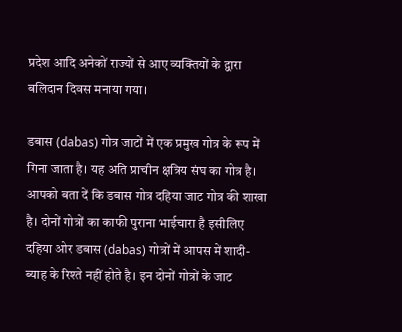प्रदेश आदि अनेकों राज्यों से आए व्यक्तियों के द्वारा बलिदान दिवस मनाया गया।

डबास (dabas) गोत्र जाटों में एक प्रमुख गोत्र के रूप में गिना जाता है। यह अति प्राचीन क्षत्रिय संघ का गोत्र है। आपको बता दें कि डबास गोत्र दहिया जाट गोत्र की शाखा है। दोनों गोत्रों का काफी पुराना भाईचारा है इसीलिए दहिया ओर डबास (dabas) गोत्रों में आपस में शादी- ब्याह के रिश्ते नहीं होते है। इन दोनों गोत्रों के जाट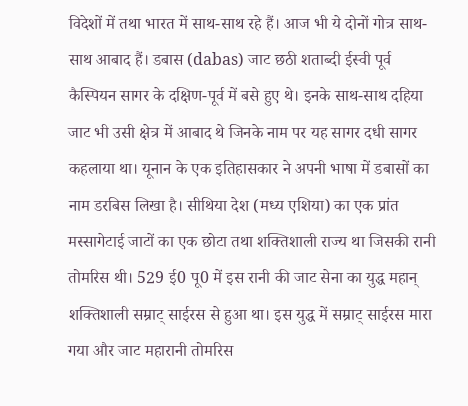विदेशों में तथा भारत में साथ-साथ रहे हैं। आज भी ये दोनों गोत्र साथ-साथ आबाद हैं। डबास (dabas) जाट छठी शताब्दी ईस्वी पूर्व कैस्पियन सागर के दक्षिण-पूर्व में बसे हुए थे। इनके साथ-साथ दहिया जाट भी उसी क्षेत्र में आबाद थे जिनके नाम पर यह सागर दधी सागर कहलाया था। यूनान के एक इतिहासकार ने अपनी भाषा में डबासों का नाम डरबिस लिखा है। सीथिया देश (मध्य एशिया) का एक प्रांत मस्सागेटाई जाटों का एक छोटा तथा शक्तिशाली राज्य था जिसकी रानी तोमरिस थी। 529 ई0 पू0 में इस रानी की जाट सेना का युद्ध महान् शक्तिशाली सम्राट् साईरस से हुआ था। इस युद्ध में सम्राट् साईरस मारा गया और जाट महारानी तोमरिस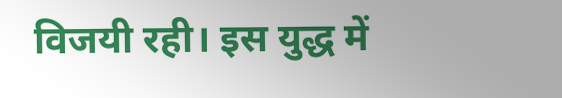विजयी रही। इस युद्ध में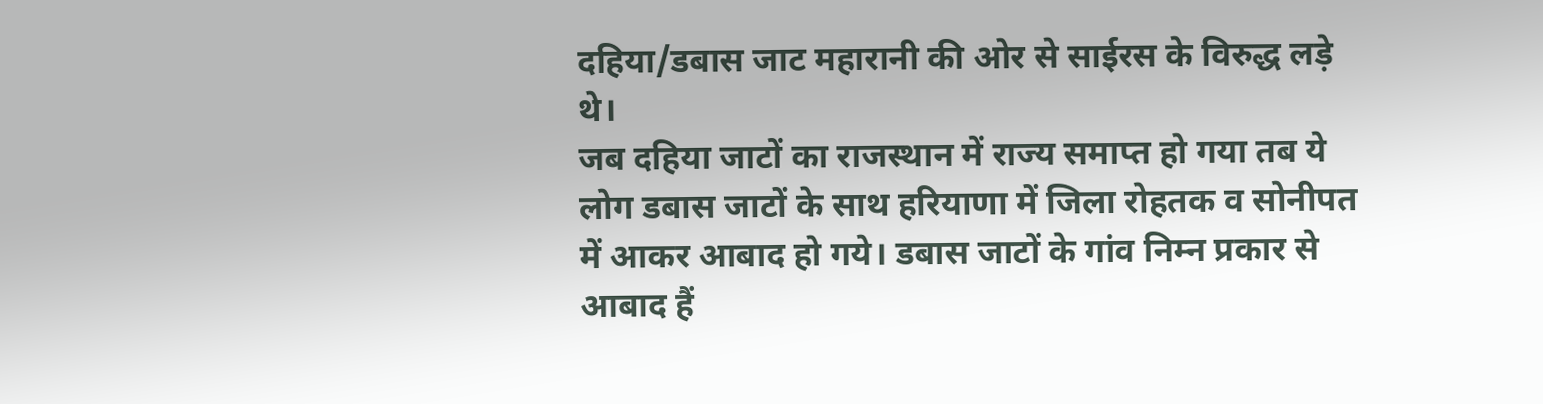दहिया/डबास जाट महारानी की ओर से साईरस के विरुद्ध लड़े थे।
जब दहिया जाटों का राजस्थान में राज्य समाप्त हो गया तब ये लोग डबास जाटों के साथ हरियाणा में जिला रोहतक व सोनीपत में आकर आबाद हो गये। डबास जाटों के गांव निम्न प्रकार से आबाद हैं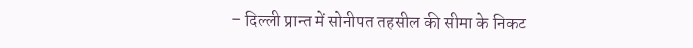– दिल्ली प्रान्त में सोनीपत तहसील की सीमा के निकट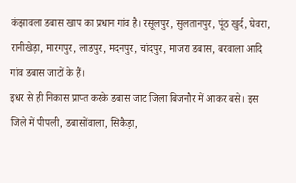कंझावला डबास खाप का प्रधान गांव है। रसूलपुर, सुलतानपुर, पूंठ खुर्द, घेवरा, रानीखेड़ा, मारगपुर, लाडपुर, मदनपुर, चांदपुर, माजरा डबास, बरवाला आदि गांव डबास जाटों के हैं।
इधर से ही निकास प्राप्त करके डबास जाट जिला बिजनौर में आकर बसे। इस जिले में पीपली, डबासोंवाला, सिकैड़ा,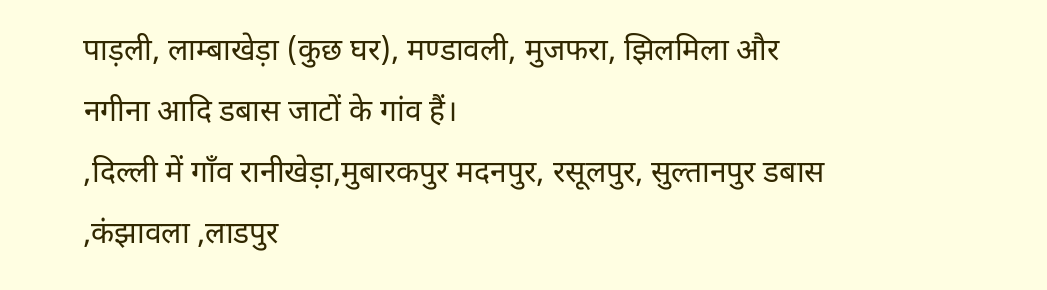पाड़ली, लाम्बाखेड़ा (कुछ घर), मण्डावली, मुजफरा, झिलमिला और नगीना आदि डबास जाटों के गांव हैं।
,दिल्ली में गाँव रानीखेड़ा,मुबारकपुर मदनपुर, रसूलपुर, सुल्तानपुर डबास ,कंझावला ,लाडपुर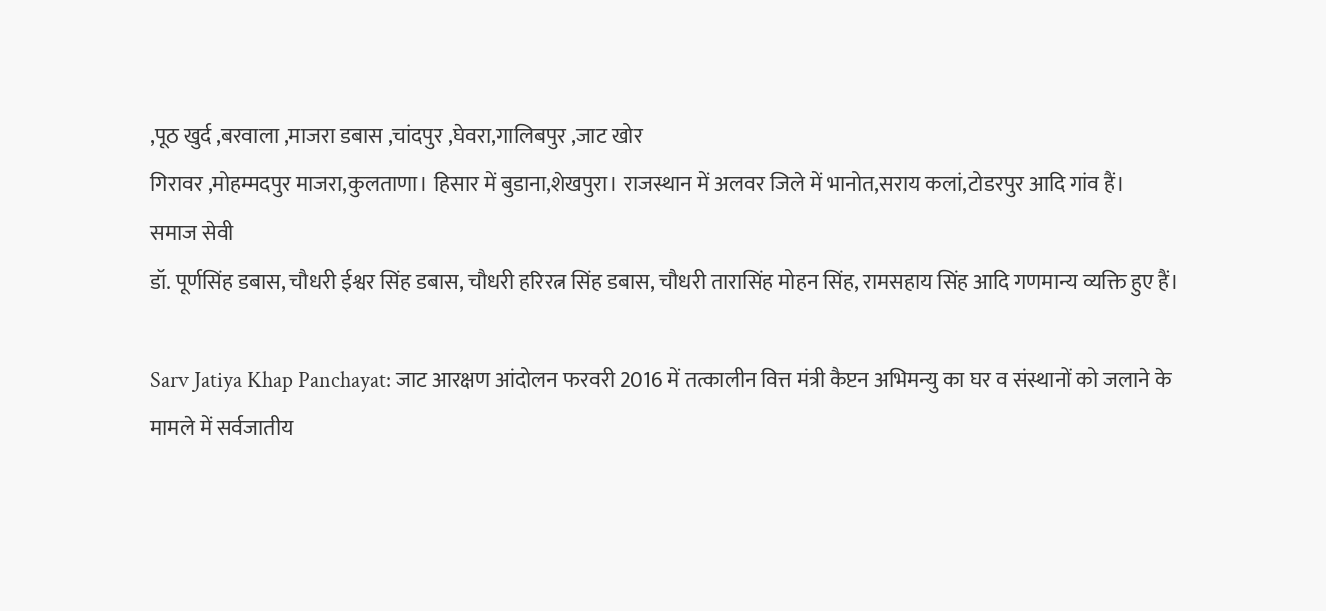,पूठ खुर्द ,बरवाला ,माजरा डबास ,चांदपुर ,घेवरा,गालिबपुर ,जाट खोर
गिरावर ,मोहम्मदपुर माजरा,कुलताणा। हिसार में बुडाना,शेखपुरा। राजस्थान में अलवर जिले में भानोत,सराय कलां,टोडरपुर आदि गांव हैं।
समाज सेवी
डॉ. पूर्णसिंह डबास, चौधरी ईश्वर सिंह डबास, चौधरी हरिरत्न सिंह डबास, चौधरी तारासिंह मोहन सिंह, रामसहाय सिंह आदि गणमान्य व्यक्ति हुए हैं।

Sarv Jatiya Khap Panchayat: जाट आरक्षण आंदोलन फरवरी 2016 में तत्कालीन वित्त मंत्री कैप्टन अभिमन्यु का घर व संस्थानों को जलाने के मामले में सर्वजातीय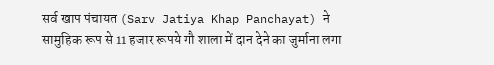सर्व खाप पंचायत (Sarv Jatiya Khap Panchayat) ने सामुहिक रूप से 11 हजार रूपये गौ शाला में दान देने का जुर्माना लगा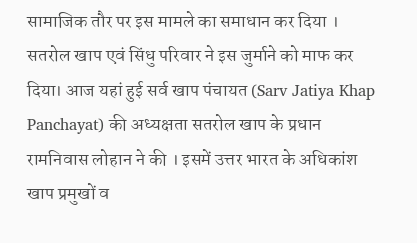सामाजिक तौर पर इस मामले का समाधान कर दिया । सतरोल खाप एवं सिंधु परिवार ने इस जुर्माने को माफ कर दिया। आज यहां हुई सर्व खाप पंचायत (Sarv Jatiya Khap Panchayat) की अध्यक्षता सतरोल खाप के प्रधान रामनिवास लोहान ने की । इसमें उत्तर भारत के अधिकांश खाप प्रमुखों व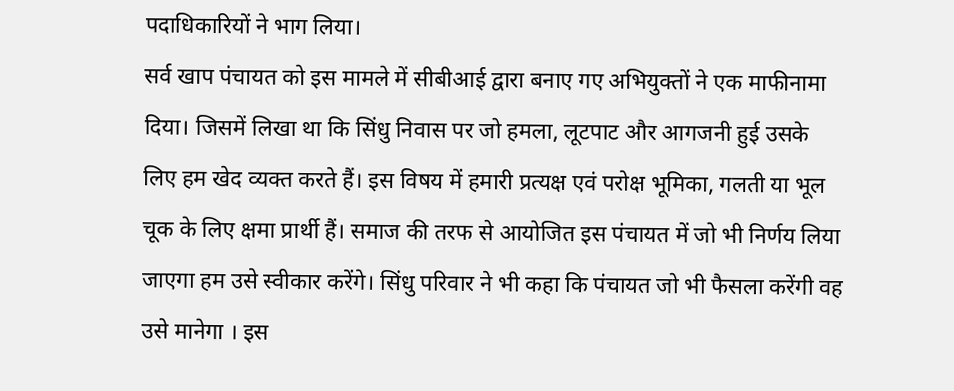पदाधिकारियों ने भाग लिया।
सर्व खाप पंचायत को इस मामले में सीबीआई द्वारा बनाए गए अभियुक्तों ने एक माफीनामा दिया। जिसमें लिखा था कि सिंधु निवास पर जो हमला, लूटपाट और आगजनी हुई उसके लिए हम खेद व्यक्त करते हैं। इस विषय में हमारी प्रत्यक्ष एवं परोक्ष भूमिका, गलती या भूल चूक के लिए क्षमा प्रार्थी हैं। समाज की तरफ से आयोजित इस पंचायत में जो भी निर्णय लिया जाएगा हम उसे स्वीकार करेंगे। सिंधु परिवार ने भी कहा कि पंचायत जो भी फैसला करेंगी वह उसे मानेगा । इस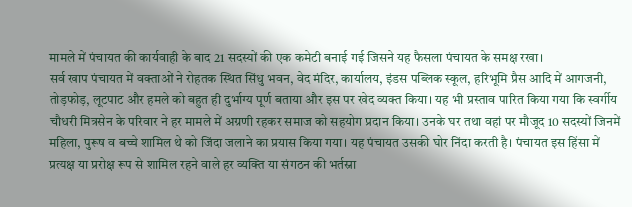मामले में पंचायत की कार्यवाही के बाद 21 सदस्यों की एक कमेटी बनाई गई जिसने यह फैसला पंचायत के समक्ष रखा।
सर्व खाप पंचायत में वक्ताओं ने रोहतक स्थित सिंधु भवन, वेद मंदिर, कार्यालय, इंडस पब्लिक स्कूल, हरिभूमि प्रैस आदि में आगजनी, तोड़फोड़, लूटपाट और हमले को बहुत ही दुर्भाग्य पूर्ण बताया और इस पर खेद व्यक्त किया। यह भी प्रस्ताव पारित किया गया कि स्वर्गीय चौधरी मित्रसेन के परिवार ने हर मामले में अग्रणी रहकर समाज को सहयोग प्रदान किया। उनके घर तथा वहां पर मौजूद 10 सदस्यों जिनमें महिला, पुरूष व बच्चे शामिल थे को जिंदा जलाने का प्रयास किया गया। यह पंचायत उसकी घोर निंदा करती है। पंचायत इस हिंसा में प्रत्यक्ष या प्ररोक्ष रूप से शामिल रहने वाले हर व्यक्ति या संगठन की भर्तस्ना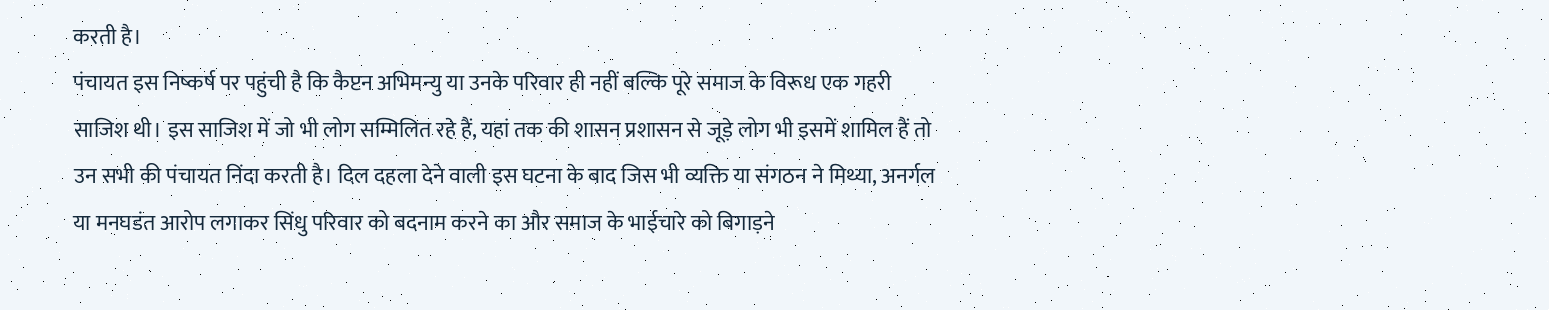करती है।
पंचायत इस निष्कर्ष पर पहुंची है कि कैप्टन अभिमन्यु या उनके परिवार ही नहीं बल्कि पूरे समाज के विरूध एक गहरी साजिश थी। इस साजिश में जो भी लोग सम्मिलित रहे हैं, यहां तक की शासन प्रशासन से जूड़े लोग भी इसमें शामिल हैं तो उन सभी की पंचायत निंदा करती है। दिल दहला देने वाली इस घटना के बाद जिस भी व्यक्ति या संगठन ने मिथ्या, अनर्गल या मनघडंत आरोप लगाकर सिंधु परिवार को बदनाम करने का और समाज के भाईचारे को बिगाड़ने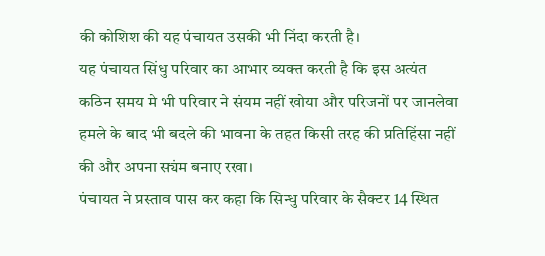की कोशिश की यह पंचायत उसकी भी निंदा करती है।
यह पंचायत सिंधु परिवार का आभार व्यक्त करती है कि इस अत्यंत कठिन समय मे भी परिवार ने संयम नहीं खोया और परिजनों पर जानलेवा हमले के बाद भी बदले की भावना के तहत किसी तरह की प्रतिहिंसा नहीं की और अपना स्ंयम बनाए रखा।
पंचायत ने प्रस्ताव पास कर कहा कि सिन्धु परिवार के सैक्टर 14 स्थित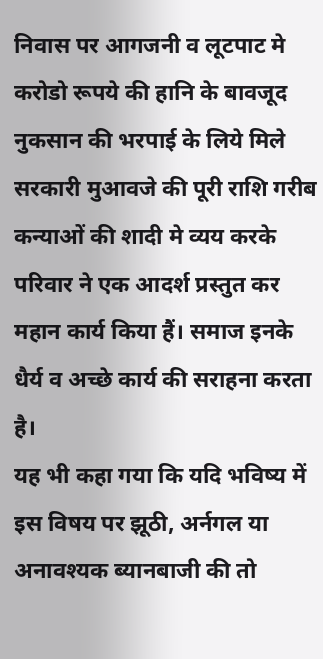निवास पर आगजनी व लूटपाट मे करोडो रूपये की हानि के बावजूद नुकसान की भरपाई के लिये मिले सरकारी मुआवजे की पूरी राशि गरीब कन्याओं की शादी मे व्यय करके परिवार ने एक आदर्श प्रस्तुत कर महान कार्य किया हैं। समाज इनके धैर्य व अच्छे कार्य की सराहना करता है।
यह भी कहा गया कि यदि भविष्य में इस विषय पर झूठी, अर्नगल या अनावश्यक ब्यानबाजी की तो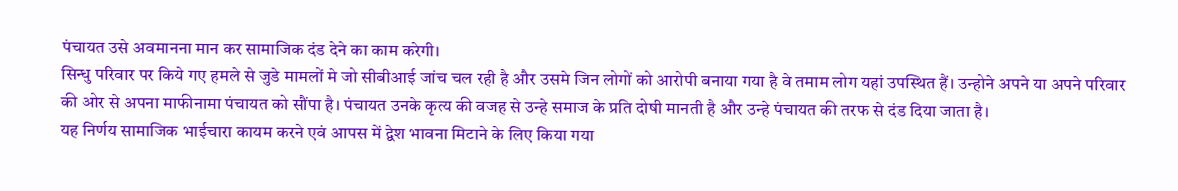पंचायत उसे अवमानना मान कर सामाजिक दंड देने का काम करेगी।
सिन्धु परिवार पर किये गए हमले से जुडे मामलों मे जो सीबीआई जांच चल रही है और उसमे जिन लोगों को आरोपी बनाया गया है वे तमाम लोग यहां उपस्थित हैं। उन्होने अपने या अपने परिवार की ओर से अपना माफीनामा पंचायत को सौंपा है। पंचायत उनके कृत्य की वजह से उन्हे समाज के प्रति दोषी मानती है और उन्हे पंचायत की तरफ से दंड दिया जाता है।
यह निर्णय सामाजिक भाईचारा कायम करने एवं आपस में द्वेश भावना मिटाने के लिए किया गया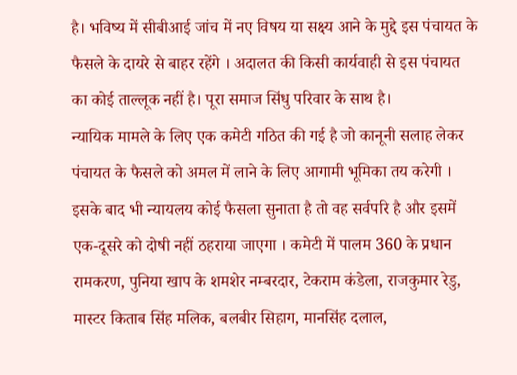है। भविष्य में सीबीआई जांच में नए विषय या सक्ष्य आने के मुद्दे इस पंचायत के फैसले के दायरे से बाहर रहेंगे । अदालत की किसी कार्यवाही से इस पंचायत का कोई ताल्लूक नहीं है। पूरा समाज सिंधु परिवार के साथ है।
न्यायिक मामले के लिए एक कमेटी गठित की गई है जो कानूनी सलाह लेकर पंचायत के फैसले को अमल में लाने के लिए आगामी भूमिका तय करेगी । इसके बाद भी न्यायलय कोई फैसला सुनाता है तो वह सर्वपरि है और इसमें एक-दूसरे को दोषी नहीं ठहराया जाएगा । कमेटी में पालम 360 के प्रधान रामकरण, पुनिया खाप के शमशेर नम्बरदार, टेकराम कंडेला, राजकुमार रेडु, मास्टर किताब सिंह मलिक, बलबीर सिहाग, मानसिंह दलाल,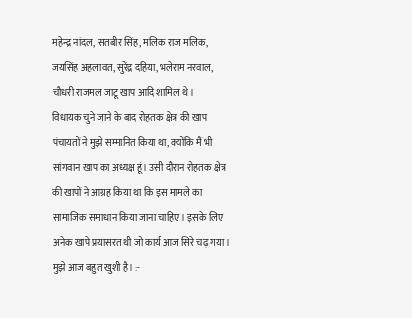महेन्द्र नांदल, सतबीर सिंह, मलिक राज मलिक, जयसिंह अहलावत, सुरेंद्र दहिया, भलेराम नरवाल, चौधरी राजमल जाटू खाप आदि शामिल थे।
विधायक चुने जाने के बाद रोहतक क्षेत्र की खाप पंचायतों ने मुझे सम्मानित किया था, क्योंकि मैं भी सांगवान खाप का अध्यक्ष हूं। उसी दौरान रोहतक क्षेत्र की खापों ने आग्रह किया था कि इस मामले का सामाजिक समाधान किया जाना चाहिए। इसके लिए अनेक खापे प्रयासरत थी जो कार्य आज सिरे चढ़ गया। मुझे आज बहुत खुशी है। :-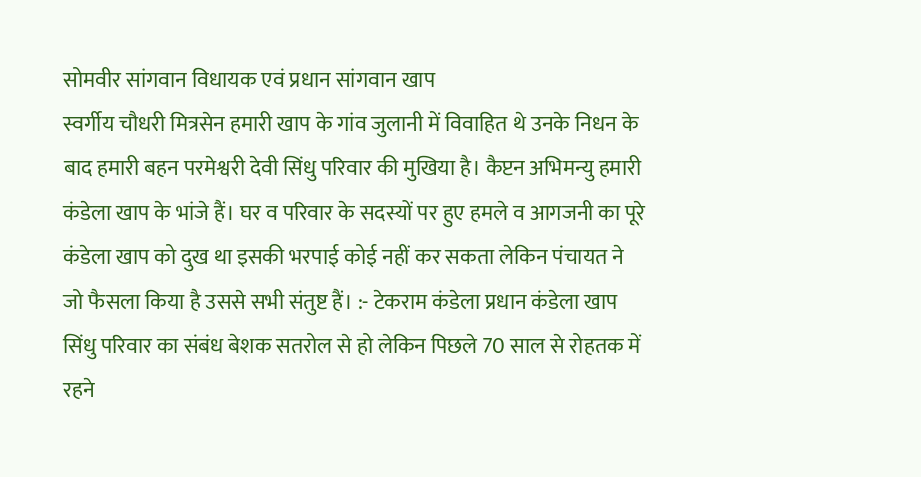सोमवीर सांगवान विधायक एवं प्रधान सांगवान खाप
स्वर्गीय चौधरी मित्रसेन हमारी खाप के गांव जुलानी में विवाहित थे उनके निधन के बाद हमारी बहन परमेश्वरी देवी सिंधु परिवार की मुखिया है। कैप्टन अभिमन्यु हमारी कंडेला खाप के भांजे हैं। घर व परिवार के सदस्यों पर हुए हमले व आगजनी का पूरे कंडेला खाप को दुख था इसकी भरपाई कोई नहीं कर सकता लेकिन पंचायत ने जो फैसला किया है उससे सभी संतुष्ट हैं। :- टेकराम कंडेला प्रधान कंडेला खाप
सिंधु परिवार का संबंध बेशक सतरोल से हो लेकिन पिछले 70 साल से रोहतक में रहने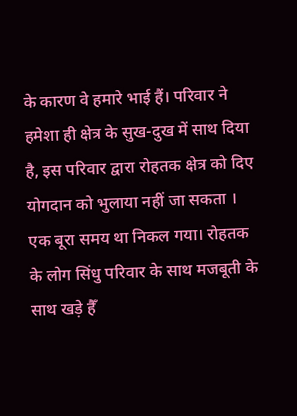के कारण वे हमारे भाई हैं। परिवार ने हमेशा ही क्षेत्र के सुख-दुख में साथ दिया है, इस परिवार द्वारा रोहतक क्षेत्र को दिए योगदान को भुलाया नहीं जा सकता । एक बूरा समय था निकल गया। रोहतक के लोग सिंधु परिवार के साथ मजबूती के साथ खड़े हैँ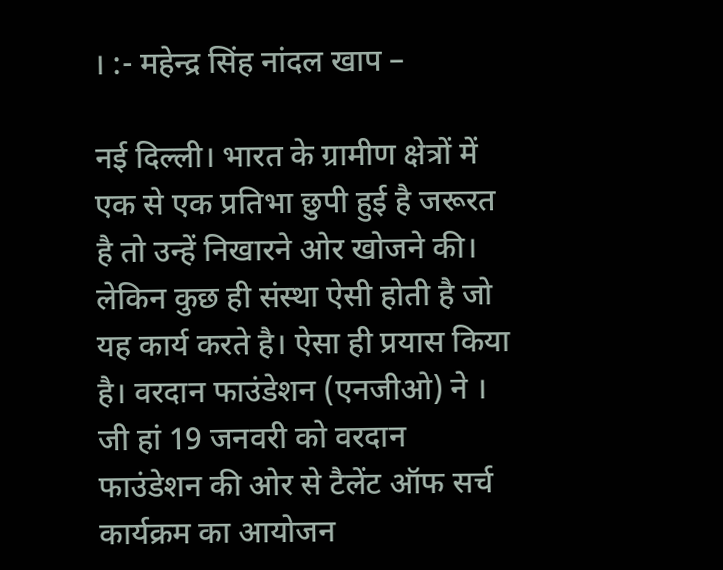। :- महेन्द्र सिंह नांदल खाप –

नई दिल्ली। भारत के ग्रामीण क्षेत्रों में एक से एक प्रतिभा छुपी हुई है जरूरत है तो उन्हें निखारने ओर खोजने की। लेकिन कुछ ही संस्था ऐसी होती है जो यह कार्य करते है। ऐसा ही प्रयास किया है। वरदान फाउंडेशन (एनजीओ) ने । जी हां 19 जनवरी को वरदान फाउंडेशन की ओर से टैलेंट ऑफ सर्च कार्यक्रम का आयोजन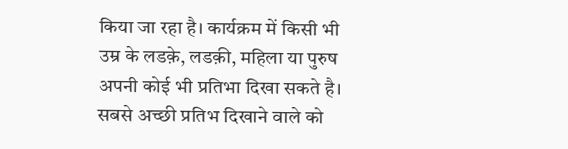किया जा रहा है। कार्यक्रम में किसी भी उम्र के लडक़े, लडक़ी, महिला या पुरुष अपनी कोई भी प्रतिभा दिखा सकते है। सबसे अच्छी प्रतिभ दिखाने वाले को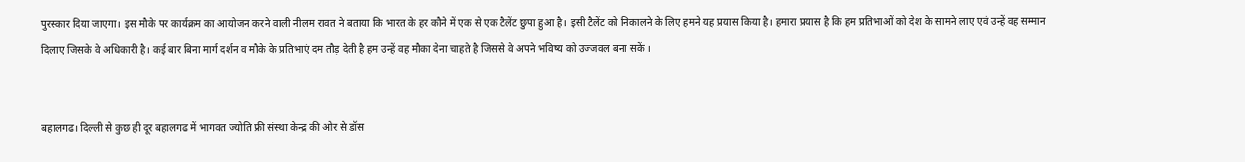पुरस्कार दिया जाएगा। इस मौके पर कार्यक्रम का आयोजन करने वाली नीलम रावत ने बताया कि भारत के हर कौने में एक से एक टैलेंट छुपा हुआ है। इसी टैलेंट को निकालने के लिए हमने यह प्रयास किया है। हमारा प्रयास है कि हम प्रतिभाओं को देश के सामने लाए एवं उन्हें वह सम्मान दिलाए जिसके वे अधिकारी है। कई बार बिना मार्ग दर्शन व मौके के प्रतिभाएं दम तौड़ देती है हम उन्हें वह मौका देना चाहते है जिससे वे अपने भविष्य को उज्जवल बना सकें ।


बहालगढ। दिल्ली से कुछ ही दूर बहालगढ में भागवत ज्योति फ्री संस्था केन्द्र की ओर से डॉस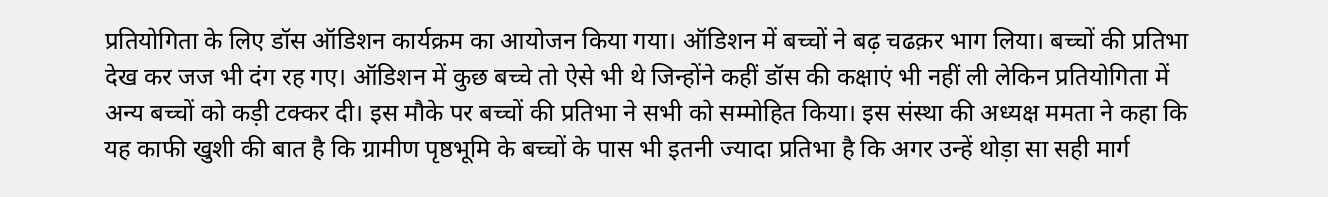प्रतियोगिता के लिए डॉस ऑडिशन कार्यक्रम का आयोजन किया गया। ऑडिशन में बच्चों ने बढ़ चढक़र भाग लिया। बच्चों की प्रतिभा देख कर जज भी दंग रह गए। ऑडिशन में कुछ बच्चे तो ऐसे भी थे जिन्होंने कहीं डॉस की कक्षाएं भी नहीं ली लेकिन प्रतियोगिता में अन्य बच्चों को कड़ी टक्कर दी। इस मौके पर बच्चों की प्रतिभा ने सभी को सम्मोहित किया। इस संस्था की अध्यक्ष ममता ने कहा कि यह काफी खुशी की बात है कि ग्रामीण पृष्ठभूमि के बच्चों के पास भी इतनी ज्यादा प्रतिभा है कि अगर उन्हें थोड़ा सा सही मार्ग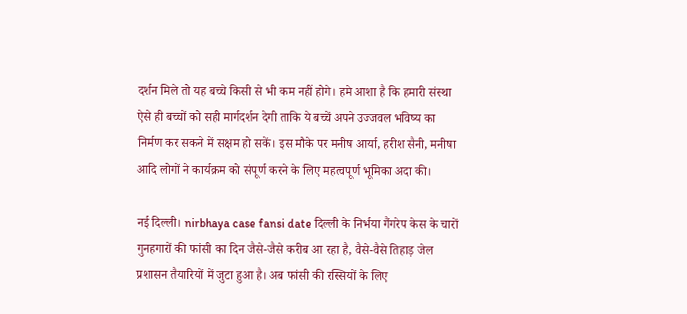दर्शन मिले तो यह बच्चे किसी से भी कम नहीं होगे। हमे आशा है कि हमारी संस्था ऐसे ही बच्चों को सही मार्गदर्शन देगी ताकि ये बच्चें अपने उज्जवल भविष्य का निर्मण कर सकने में सक्षम हो सकें। इस मौके पर मनीष आर्या, हरीश सैनी, मनीषा आदि लोगों ने कार्यक्रम को संपूर्ण करने के लिए महत्वपूर्ण भूमिका अदा की।

नई दिल्ली। nirbhaya case fansi date दिल्ली के निर्भया गैंगरेप केस के चारों गुनहगारों की फांसी का दिन जैसे-जैसे करीब आ रहा है, वैसे-वैसे तिहाड़ जेल प्रशासन तैयारियों में जुटा हुआ है। अब फांसी की रस्सियों के लिए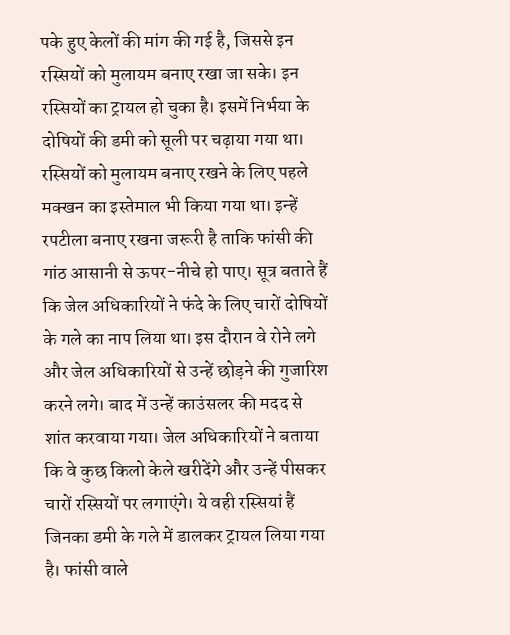पके हुए केलों की मांग की गई है, जिससे इन रस्सियों को मुलायम बनाए रखा जा सके। इन रस्सियों का ट्रायल हो चुका है। इसमें निर्भया के दोषियों की डमी को सूली पर चढ़ाया गया था। रस्सियों को मुलायम बनाए रखने के लिए पहले मक्खन का इस्तेमाल भी किया गया था। इन्हें रपटीला बनाए रखना जरूरी है ताकि फांसी की गांठ आसानी से ऊपर-नीचे हो पाए। सूत्र बताते हैं कि जेल अधिकारियों ने फंदे के लिए चारों दोषियों के गले का नाप लिया था। इस दौरान वे रोने लगे और जेल अधिकारियों से उन्हें छोड़ने की गुजारिश करने लगे। बाद में उन्हें काउंसलर की मदद से शांत करवाया गया। जेल अधिकारियों ने बताया कि वे कुछ किलो केले खरीदेंगे और उन्हें पीसकर चारों रस्सियों पर लगाएंगे। ये वही रस्सियां हैं जिनका डमी के गले में डालकर ट्रायल लिया गया है। फांसी वाले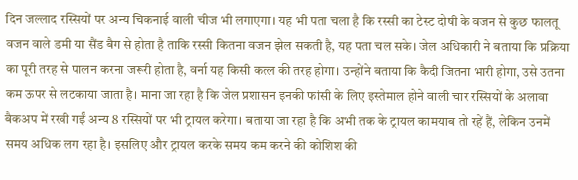दिन जल्लाद रस्सियों पर अन्य चिकनाई वाली चीज भी लगाएगा। यह भी पता चला है कि रस्सी का टेस्ट दोषी के वजन से कुछ फालतू वजन वाले डमी या सैंड बैग से होता है ताकि रस्सी कितना वजन झेल सकती है, यह पता चल सके। जेल अधिकारी ने बताया कि प्रक्रिया का पूरी तरह से पालन करना जरूरी होता है, वर्ना यह किसी कत्ल की तरह होगा। उन्होंने बताया कि कैदी जितना भारी होगा, उसे उतना कम ऊपर से लटकाया जाता है। माना जा रहा है कि जेल प्रशासन इनकी फांसी के लिए इस्तेमाल होने वाली चार रस्सियों के अलावा बैकअप में रखी गईं अन्य 8 रस्सियों पर भी ट्रायल करेगा। बताया जा रहा है कि अभी तक के ट्रायल कामयाब तो रहें हैं, लेकिन उनमें समय अधिक लग रहा है। इसलिए और ट्रायल करके समय कम करने की कोशिश की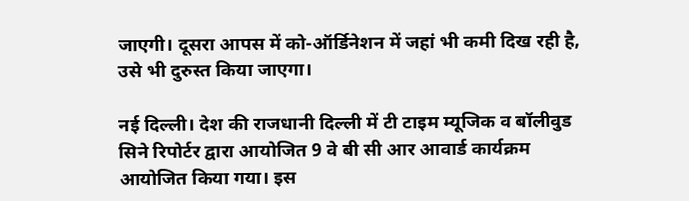जाएगी। दूसरा आपस में को-ऑर्डिनेशन में जहां भी कमी दिख रही है, उसे भी दुरुस्त किया जाएगा।

नई दिल्ली। देश की राजधानी दिल्ली में टी टाइम म्यूजिक व बॉलीवुड सिने रिपोर्टर द्वारा आयोजित 9 वे बी सी आर आवार्ड कार्यक्रम आयोजित किया गया। इस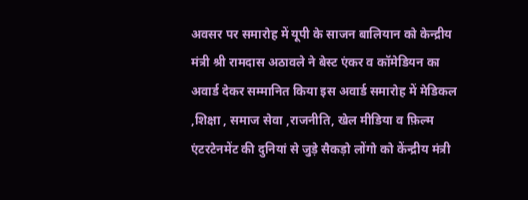अवसर पर समारोह में यूपी के साजन बालियान को केन्द्रीय मंत्री श्री रामदास अठावले ने बेस्ट एंकर व कॉमेडियन का अवार्ड देकर सम्मानित किया इस अवार्ड समारोह में मेडिकल ,शिक्षा , समाज सेवा ,राजनीति, खेल मीडिया व फ़िल्म एंटरटेनमेंट की दुनियां से जुड़े सैकड़ो लोंगो को केंन्द्रीय मंत्री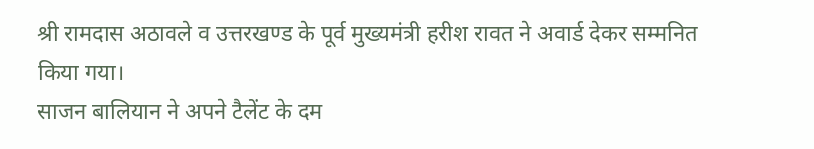श्री रामदास अठावले व उत्तरखण्ड के पूर्व मुख्यमंत्री हरीश रावत ने अवार्ड देकर सम्मनित किया गया।
साजन बालियान ने अपने टैलेंट के दम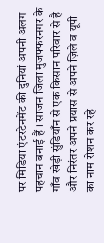पर मिडिया एंटरटेनमेंट की दुनियां अपनी अलग पहचान बनाई हैं । साजन जिला मुजफ्फरनगर के गाँव खेड़ी सुंडियाँन से एक किसान परिवार से है और निरंतर अपने प्रयास से अपने ज़िले व यूपी का नाम रोशन कर रहे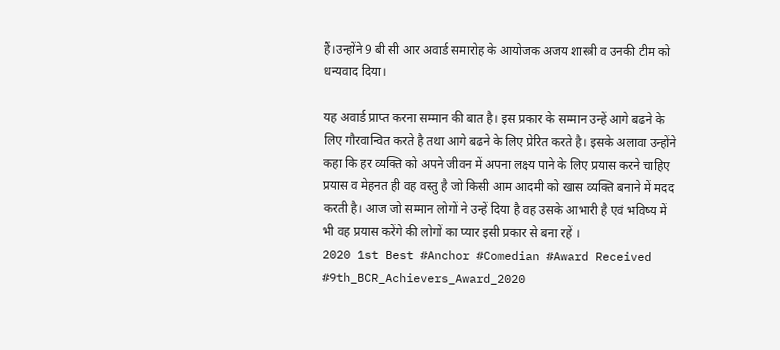हैं।उन्होंने 9 बी सी आर अवार्ड समारोह के आयोजक अजय शास्त्री व उनकी टीम को धन्यवाद दिया।

यह अवार्ड प्राप्त करना सम्मान की बात है। इस प्रकार के सम्मान उन्हें आगे बढने के लिए गौरवान्वित करते है तथा आगे बढने के लिए प्रेरित करते है। इसके अलावा उन्होंने कहा कि हर व्यक्ति को अपने जीवन में अपना लक्ष्य पाने के लिए प्रयास करने चाहिए प्रयास व मेहनत ही वह वस्तु है जो किसी आम आदमी को खास व्यक्ति बनाने में मदद करती है। आज जो सम्मान लोगों ने उन्हें दिया है वह उसके आभारी है एवं भविष्य में भी वह प्रयास करेंगे की लोगों का प्यार इसी प्रकार से बना रहें ।
2020 1st Best #Anchor #Comedian #Award Received #9th_BCR_Achievers_Award_2020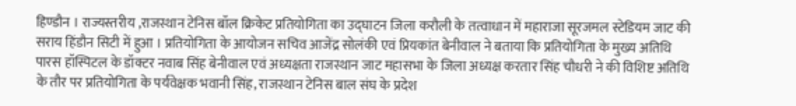हिण्डौन । राज्यस्तरीय ,राजस्थान टेनिस बॉल क्रिकेट प्रतियोगिता का उद्घाटन जिला करौली के तत्वाधान में महाराजा सूरजमल स्टेडियम जाट की सराय हिंडौन सिटी में हुआ । प्रतियोगिता के आयोजन सचिव आजेंद्र सोलंकी एवं प्रियकांत बेनीवाल ने बताया कि प्रतियोगिता के मुख्य अतिथि पारस हॉस्पिटल के डॉक्टर नवाब सिंह बेनीवाल एवं अध्यक्षता राजस्थान जाट महासभा के जिला अध्यक्ष करतार सिंह चौधरी ने की विशिष्ट अतिथि के तौर पर प्रतियोगिता के पर्यवेक्षक भवानी सिंह, राजस्थान टेनिस बाल संघ के प्रदेश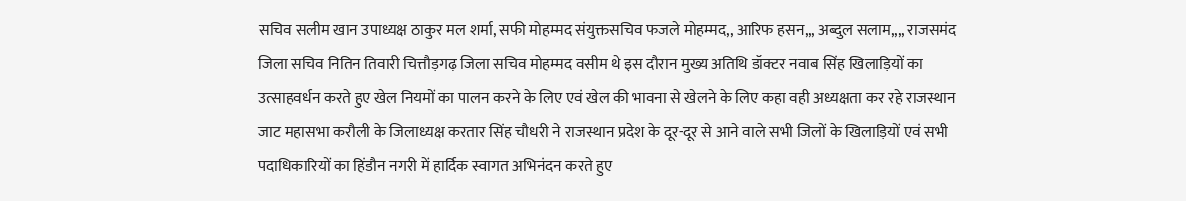सचिव सलीम खान उपाध्यक्ष ठाकुर मल शर्मा, सफी मोहम्मद संयुक्तसचिव फजले मोहम्मद,, आरिफ हसन,,, अब्दुल सलाम,,,, राजसमंद जिला सचिव नितिन तिवारी चित्तौड़गढ़ जिला सचिव मोहम्मद वसीम थे इस दौरान मुख्य अतिथि डॉक्टर नवाब सिंह खिलाड़ियों का उत्साहवर्धन करते हुए खेल नियमों का पालन करने के लिए एवं खेल की भावना से खेलने के लिए कहा वही अध्यक्षता कर रहे राजस्थान जाट महासभा करौली के जिलाध्यक्ष करतार सिंह चौधरी ने राजस्थान प्रदेश के दूर-दूर से आने वाले सभी जिलों के खिलाड़ियों एवं सभी पदाधिकारियों का हिंडौन नगरी में हार्दिक स्वागत अभिनंदन करते हुए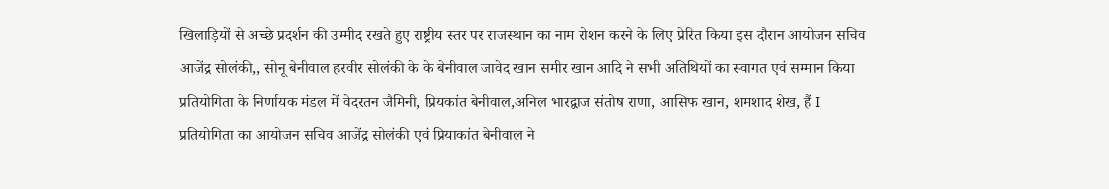खिलाड़ियों से अच्छे प्रदर्शन की उम्मीद रखते हुए राष्ट्रीय स्तर पर राजस्थान का नाम रोशन करने के लिए प्रेरित किया इस दौरान आयोजन सचिव आजेंद्र सोलंकी,, सोनू बेनीवाल हरवीर सोलंकी के के बेनीवाल जावेद खान समीर खान आदि ने सभी अतिथियों का स्वागत एवं सम्मान किया प्रतियोगिता के निर्णायक मंडल में वेदरतन जैमिनी, प्रियकांत बेनीवाल,अनिल भारद्वाज संतोष राणा, आसिफ खान, शमशाद शेख, हैं I प्रतियोगिता का आयोजन सचिव आजेंद्र सोलंकी एवं प्रियाकांत बेनीवाल ने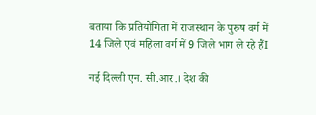बताया कि प्रतियोगिता में राजस्थान के पुरुष वर्ग में 14 जिले एवं महिला वर्ग में 9 जिले भाग ले रहे हैंI

नई दिल्ली एन. सी.आर.। देश की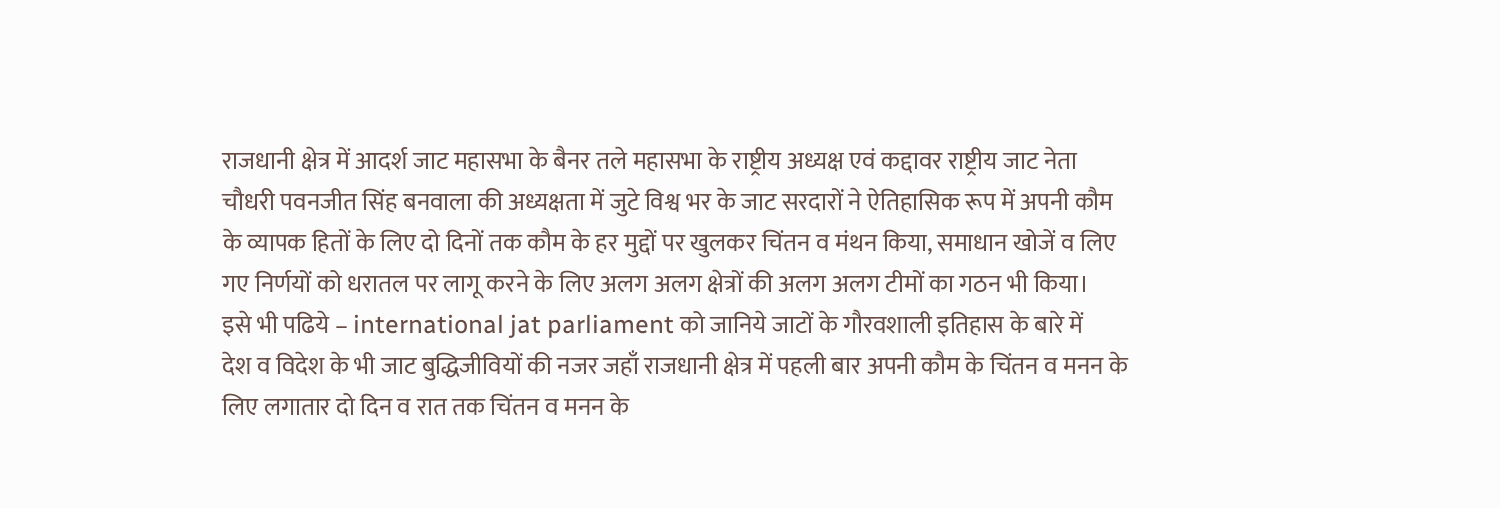राजधानी क्षेत्र में आदर्श जाट महासभा के बैनर तले महासभा के राष्ट्रीय अध्यक्ष एवं कद्दावर राष्ट्रीय जाट नेता चौधरी पवनजीत सिंह बनवाला की अध्यक्षता में जुटे विश्व भर के जाट सरदारों ने ऐतिहासिक रूप में अपनी कौम के व्यापक हितों के लिए दो दिनों तक कौम के हर मुद्दों पर खुलकर चिंतन व मंथन किया, समाधान खोजें व लिए गए निर्णयों को धरातल पर लागू करने के लिए अलग अलग क्षेत्रों की अलग अलग टीमों का गठन भी किया।
इसे भी पढिये – international jat parliament को जानिये जाटों के गौरवशाली इतिहास के बारे में
देश व विदेश के भी जाट बुद्धिजीवियों की नजर जहाँ राजधानी क्षेत्र में पहली बार अपनी कौम के चिंतन व मनन के लिए लगातार दो दिन व रात तक चिंतन व मनन के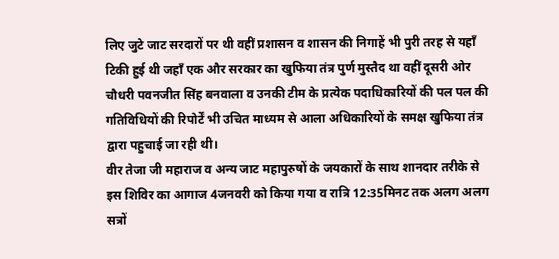लिए जुटे जाट सरदारों पर थी वहीं प्रशासन व शासन की निगाहें भी पुरी तरह से यहाँ टिकी हुई थी जहाँ एक और सरकार का खुफिया तंत्र पुर्ण मुस्तैद था वहीं दूसरी ओर चौधरी पवनजीत सिंह बनवाला व उनकी टीम के प्रत्येक पदाधिकारियों की पल पल की गतिविधियों की रिपोर्टें भी उचित माध्यम से आला अधिकारियों के समक्ष खुफिया तंत्र द्वारा पहुचाई जा रही थी।
वीर तेजा जी महाराज व अन्य जाट महापुरुषों के जयकारों के साथ शानदार तरीके से इस शिविर का आगाज 4जनवरी को किया गया व रात्रि 12:35मिनट तक अलग अलग सत्रों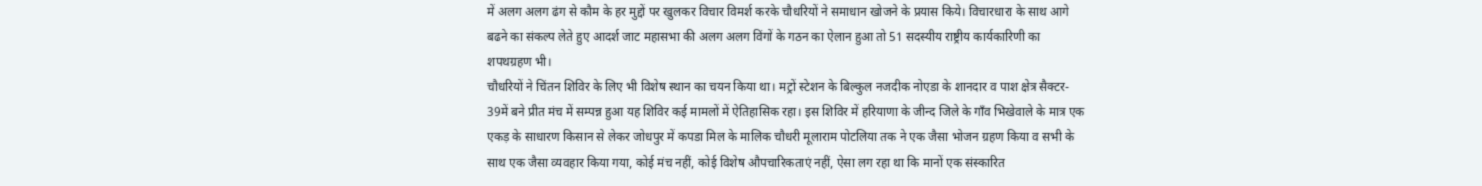में अलग अलग ढंग से कौम के हर मुद्दों पर खुलकर विचार विमर्श करके चौधरियों ने समाधान खोजने के प्रयास किये। विचारधारा के साथ आगे बढने का संकल्प लेते हुए आदर्श जाट महासभा की अलग अलग विंगों के गठन का ऐलान हुआ तो 51 सदस्यीय राष्ट्रीय कार्यकारिणी का शपथग्रहण भी।
चौधरियों ने चिंतन शिविर के लिए भी विशेष स्थान का चयन किया था। मट्रों स्टेशन के बिल्कुल नजदीक नोएडा के शानदार व पाश क्षेत्र सैक्टर- 39में बने प्रीत मंच में सम्पन्न हुआ यह शिविर कई मामलों में ऐतिहासिक रहा। इस शिविर में हरियाणा के जीन्द जिले के गाँव भिखेवाले के मात्र एक एकड़ के साधारण किसान से लेकर जोधपुर में कपडा मिल के मालिक चौधरी मूलाराम पोटलिया तक ने एक जैसा भोजन ग्रहण किया व सभी के साथ एक जैसा व्यवहार किया गया, कोई मंच नहीं, कोई विशेष औपचारिकताएं नहीं, ऐसा लग रहा था कि मानों एक संस्कारित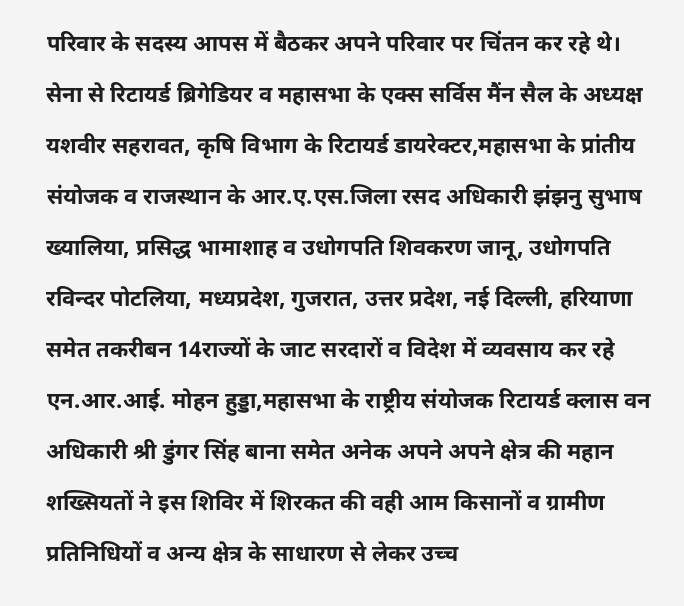परिवार के सदस्य आपस में बैठकर अपने परिवार पर चिंतन कर रहे थे।
सेना से रिटायर्ड ब्रिगेडियर व महासभा के एक्स सर्विस मैंन सैल के अध्यक्ष यशवीर सहरावत, कृषि विभाग के रिटायर्ड डायरेक्टर,महासभा के प्रांतीय संयोजक व राजस्थान के आर.ए.एस.जिला रसद अधिकारी झंझनु सुभाष ख्यालिया, प्रसिद्ध भामाशाह व उधोगपति शिवकरण जानू, उधोगपति रविन्दर पोटलिया, मध्यप्रदेश, गुजरात, उत्तर प्रदेश, नई दिल्ली, हरियाणा समेत तकरीबन 14राज्यों के जाट सरदारों व विदेश में व्यवसाय कर रहे एन.आर.आई. मोहन हुड्डा,महासभा के राष्ट्रीय संयोजक रिटायर्ड क्लास वन अधिकारी श्री डुंगर सिंह बाना समेत अनेक अपने अपने क्षेत्र की महान शख्सियतों ने इस शिविर में शिरकत की वही आम किसानों व ग्रामीण प्रतिनिधियों व अन्य क्षेत्र के साधारण से लेकर उच्च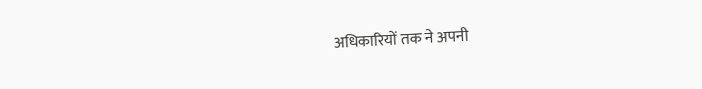अधिकारियों तक ने अपनी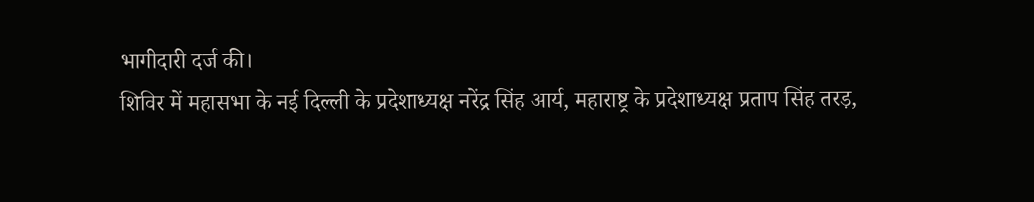भागीदारी दर्ज की।
शिविर में महासभा के नई दिल्ली के प्रदेशाध्यक्ष नरेंद्र सिंह आर्य, महाराष्ट्र के प्रदेशाध्यक्ष प्रताप सिंह तरड़,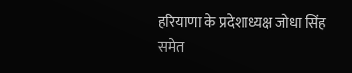हरियाणा के प्रदेशाध्यक्ष जोधा सिंह समेत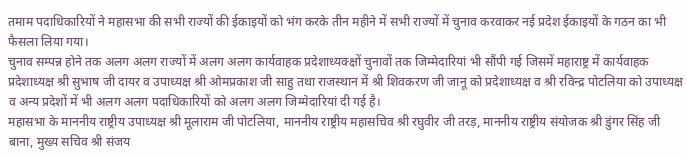तमाम पदाधिकारियों ने महासभा की सभी राज्यों की ईकाइयों को भंग करके तीन महीने में सभी राज्यों में चुनाव करवाकर नई प्रदेश ईकाइयों के गठन का भी फैसला लिया गया।
चुनाव सम्पन्न होने तक अलग अलग राज्यों में अलग अलग कार्यवाहक प्रदेशाध्यक्क्षों चुनावों तक जिम्मेदारियां भी सौंपी गई जिसमें महाराष्ट्र में कार्यवाहक प्रदेशाध्यक्ष श्री सुभाष जी दायर व उपाध्यक्ष श्री ओमप्रकाश जी साहु तथा राजस्थान में श्री शिवकरण जी जानू को प्रदेशाध्यक्ष व श्री रविन्द्र पोटलिया को उपाध्यक्ष व अन्य प्रदेशों में भी अलग अलग पदाधिकारियों को अलग अलग जिम्मेदारियां दी गई है।
महासभा के माननीय राष्ट्रीय उपाध्यक्ष श्री मूलाराम जी पोटलिया, माननीय राष्ट्रीय महासचिव श्री रघुवीर जी तरड़, माननीय राष्ट्रीय संयोजक श्री डुंगर सिंह जी बाना, मुख्य सचिव श्री संजय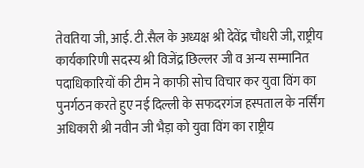तेवतिया जी, आई. टी.सैल के अध्यक्ष श्री देवेंद्र चौधरी जी, राष्ट्रीय कार्यकारिणी सदस्य श्री विजेंद्र छिल्लर जी व अन्य सम्मानित पदाधिकारियों की टीम ने काफी सोच विचार कर युवा विंग का पुनर्गठन करते हुए नई दिल्ली के सफदरगंज हस्पताल के नर्सिंग अधिकारी श्री नवीन जी भैड़ा को युवा विंग का राष्ट्रीय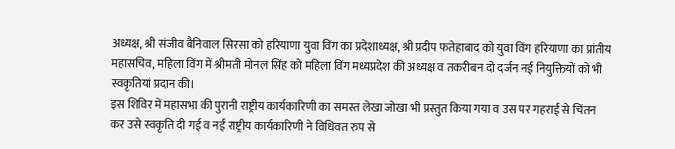अध्यक्ष, श्री संजीव बैनिवाल सिरसा को हरियाणा युवा विंग का प्रदेशाध्यक्ष, श्री प्रदीप फतेहाबाद को युवा विंग हरियाणा का प्रांतीय महासचिव, महिला विंग में श्रीमती मोनल सिंह को महिला विंग मध्यप्रदेश की अध्यक्ष व तकरीबन दो दर्जन नई नियुक्तियों को भी स्वकृतियां प्रदान की।
इस शिविर में महासभा की पुरानी राष्ट्रीय कार्यकारिणी का समस्त लेखा जोखा भी प्रस्तुत किया गया व उस पर गहराई से चिंतन कर उसे स्वकृति दी गई व नई राष्ट्रीय कार्यकारिणी ने विधिवत रुप से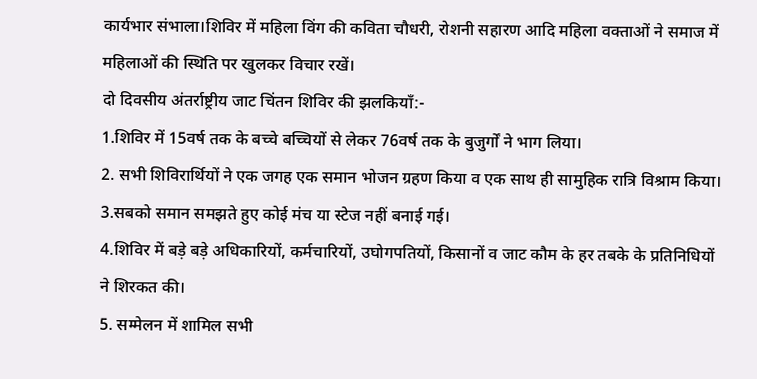कार्यभार संभाला।शिविर में महिला विंग की कविता चौधरी, रोशनी सहारण आदि महिला वक्ताओं ने समाज में महिलाओं की स्थिति पर खुलकर विचार रखें।
दो दिवसीय अंतर्राष्ट्रीय जाट चिंतन शिविर की झलकियाँ:-
1.शिविर में 15वर्ष तक के बच्चे बच्चियों से लेकर 76वर्ष तक के बुजुर्गों ने भाग लिया।
2. सभी शिविरार्थियों ने एक जगह एक समान भोजन ग्रहण किया व एक साथ ही सामुहिक रात्रि विश्राम किया।
3.सबको समान समझते हुए कोई मंच या स्टेज नहीं बनाई गई।
4.शिविर में बड़े बड़े अधिकारियों, कर्मचारियों, उघोगपतियों, किसानों व जाट कौम के हर तबके के प्रतिनिधियों ने शिरकत की।
5. सम्मेलन में शामिल सभी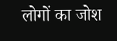लोगों का जोश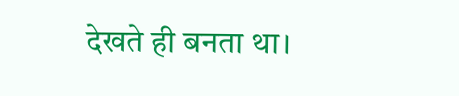देखते ही बनता था।